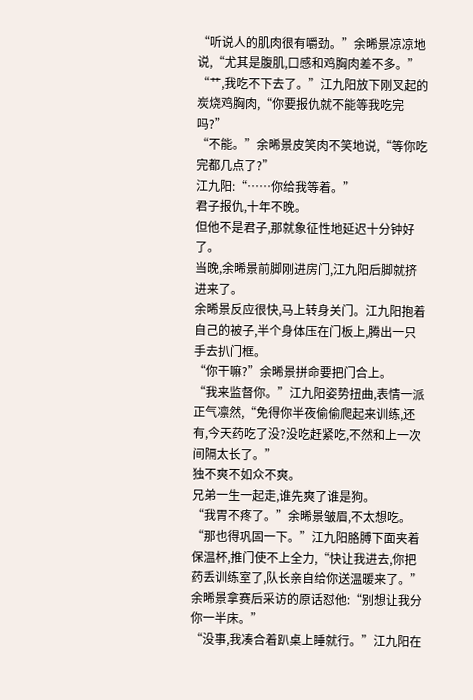“听说人的肌肉很有嚼劲。”余晞景凉凉地说,“尤其是腹肌,口感和鸡胸肉差不多。”
“艹,我吃不下去了。”江九阳放下刚叉起的炭烧鸡胸肉,“你要报仇就不能等我吃完吗?”
“不能。”余晞景皮笑肉不笑地说,“等你吃完都几点了?”
江九阳:“……你给我等着。”
君子报仇,十年不晚。
但他不是君子,那就象征性地延迟十分钟好了。
当晚,余晞景前脚刚进房门,江九阳后脚就挤进来了。
余晞景反应很快,马上转身关门。江九阳抱着自己的被子,半个身体压在门板上,腾出一只手去扒门框。
“你干嘛?”余晞景拼命要把门合上。
“我来监督你。”江九阳姿势扭曲,表情一派正气凛然,“免得你半夜偷偷爬起来训练,还有,今天药吃了没?没吃赶紧吃,不然和上一次间隔太长了。”
独不爽不如众不爽。
兄弟一生一起走,谁先爽了谁是狗。
“我胃不疼了。”余晞景皱眉,不太想吃。
“那也得巩固一下。”江九阳胳膊下面夹着保温杯,推门使不上全力,“快让我进去,你把药丢训练室了,队长亲自给你送温暖来了。”
余晞景拿赛后采访的原话怼他:“别想让我分你一半床。”
“没事,我凑合着趴桌上睡就行。”江九阳在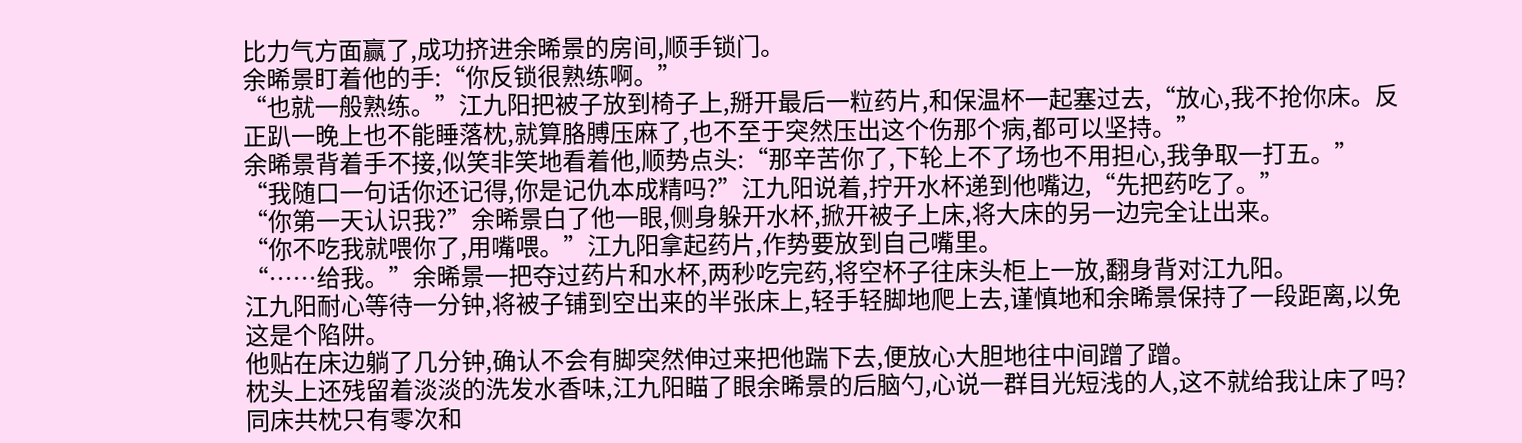比力气方面赢了,成功挤进余晞景的房间,顺手锁门。
余晞景盯着他的手:“你反锁很熟练啊。”
“也就一般熟练。”江九阳把被子放到椅子上,掰开最后一粒药片,和保温杯一起塞过去,“放心,我不抢你床。反正趴一晚上也不能睡落枕,就算胳膊压麻了,也不至于突然压出这个伤那个病,都可以坚持。”
余晞景背着手不接,似笑非笑地看着他,顺势点头:“那辛苦你了,下轮上不了场也不用担心,我争取一打五。”
“我随口一句话你还记得,你是记仇本成精吗?”江九阳说着,拧开水杯递到他嘴边,“先把药吃了。”
“你第一天认识我?”余晞景白了他一眼,侧身躲开水杯,掀开被子上床,将大床的另一边完全让出来。
“你不吃我就喂你了,用嘴喂。”江九阳拿起药片,作势要放到自己嘴里。
“……给我。”余晞景一把夺过药片和水杯,两秒吃完药,将空杯子往床头柜上一放,翻身背对江九阳。
江九阳耐心等待一分钟,将被子铺到空出来的半张床上,轻手轻脚地爬上去,谨慎地和余晞景保持了一段距离,以免这是个陷阱。
他贴在床边躺了几分钟,确认不会有脚突然伸过来把他踹下去,便放心大胆地往中间蹭了蹭。
枕头上还残留着淡淡的洗发水香味,江九阳瞄了眼余晞景的后脑勺,心说一群目光短浅的人,这不就给我让床了吗?
同床共枕只有零次和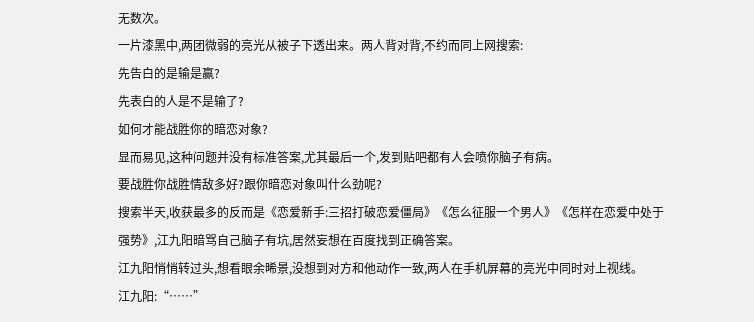无数次。
一片漆黑中,两团微弱的亮光从被子下透出来。两人背对背,不约而同上网搜索:
先告白的是输是赢?
先表白的人是不是输了?
如何才能战胜你的暗恋对象?
显而易见,这种问题并没有标准答案,尤其最后一个,发到贴吧都有人会喷你脑子有病。
要战胜你战胜情敌多好?跟你暗恋对象叫什么劲呢?
搜索半天,收获最多的反而是《恋爱新手:三招打破恋爱僵局》《怎么征服一个男人》《怎样在恋爱中处于强势》,江九阳暗骂自己脑子有坑,居然妄想在百度找到正确答案。
江九阳悄悄转过头,想看眼余晞景,没想到对方和他动作一致,两人在手机屏幕的亮光中同时对上视线。
江九阳:“……”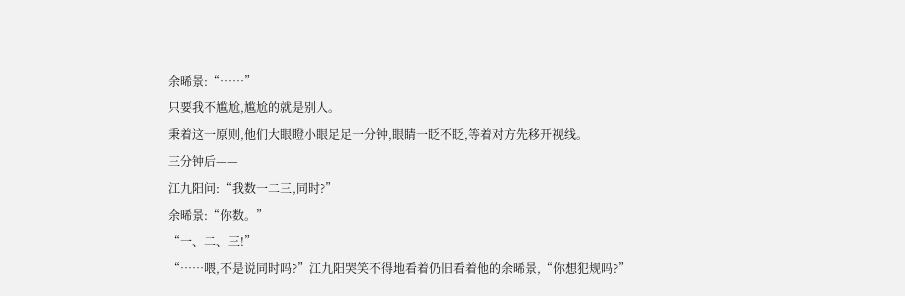余晞景:“……”
只要我不尴尬,尴尬的就是别人。
秉着这一原则,他们大眼瞪小眼足足一分钟,眼睛一眨不眨,等着对方先移开视线。
三分钟后——
江九阳问:“我数一二三,同时?”
余晞景:“你数。”
“一、二、三!”
“……喂,不是说同时吗?”江九阳哭笑不得地看着仍旧看着他的余晞景,“你想犯规吗?”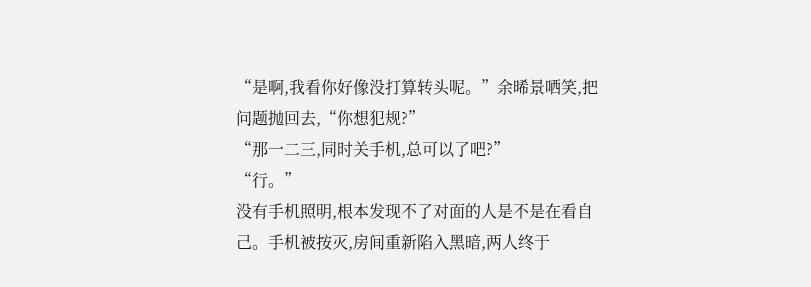“是啊,我看你好像没打算转头呢。”余晞景哂笑,把问题抛回去,“你想犯规?”
“那一二三,同时关手机,总可以了吧?”
“行。”
没有手机照明,根本发现不了对面的人是不是在看自己。手机被按灭,房间重新陷入黑暗,两人终于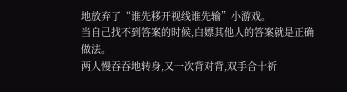地放弃了“谁先移开视线谁先输”小游戏。
当自己找不到答案的时候,白嫖其他人的答案就是正确做法。
两人慢吞吞地转身,又一次背对背,双手合十祈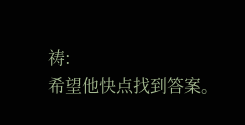祷:
希望他快点找到答案。